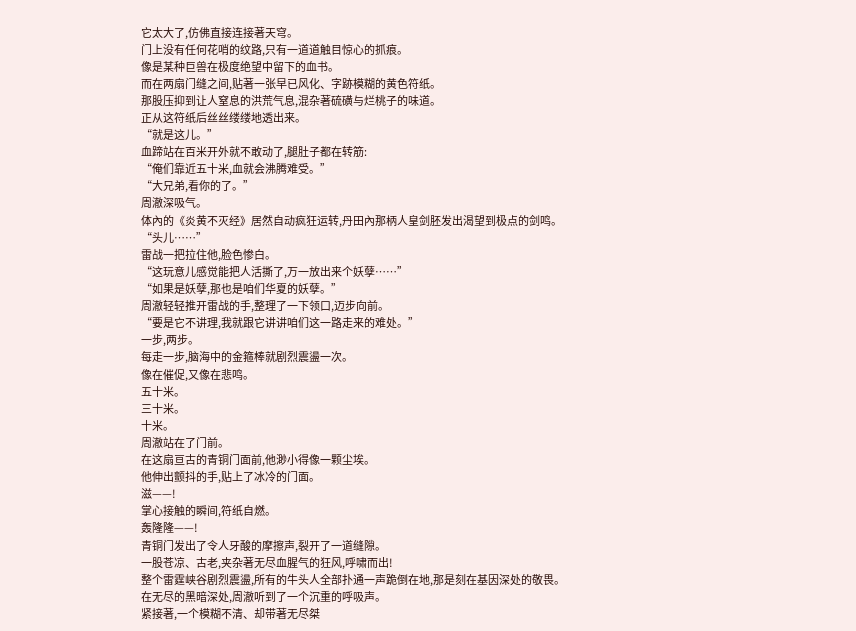它太大了,仿佛直接连接著天穹。
门上没有任何花哨的纹路,只有一道道触目惊心的抓痕。
像是某种巨兽在极度绝望中留下的血书。
而在两扇门缝之间,贴著一张早已风化、字跡模糊的黄色符纸。
那股压抑到让人窒息的洪荒气息,混杂著硫磺与烂桃子的味道。
正从这符纸后丝丝缕缕地透出来。
“就是这儿。”
血蹄站在百米开外就不敢动了,腿肚子都在转筋:
“俺们靠近五十米,血就会沸腾难受。”
“大兄弟,看你的了。”
周澈深吸气。
体內的《炎黄不灭经》居然自动疯狂运转,丹田內那柄人皇剑胚发出渴望到极点的剑鸣。
“头儿……”
雷战一把拉住他,脸色惨白。
“这玩意儿感觉能把人活撕了,万一放出来个妖孽……”
“如果是妖孽,那也是咱们华夏的妖孽。”
周澈轻轻推开雷战的手,整理了一下领口,迈步向前。
“要是它不讲理,我就跟它讲讲咱们这一路走来的难处。”
一步,两步。
每走一步,脑海中的金箍棒就剧烈震盪一次。
像在催促,又像在悲鸣。
五十米。
三十米。
十米。
周澈站在了门前。
在这扇亘古的青铜门面前,他渺小得像一颗尘埃。
他伸出颤抖的手,贴上了冰冷的门面。
滋——!
掌心接触的瞬间,符纸自燃。
轰隆隆——!
青铜门发出了令人牙酸的摩擦声,裂开了一道缝隙。
一股苍凉、古老,夹杂著无尽血腥气的狂风,呼啸而出!
整个雷霆峡谷剧烈震盪,所有的牛头人全部扑通一声跪倒在地,那是刻在基因深处的敬畏。
在无尽的黑暗深处,周澈听到了一个沉重的呼吸声。
紧接著,一个模糊不清、却带著无尽桀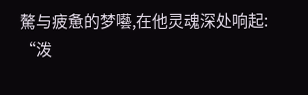驁与疲惫的梦囈,在他灵魂深处响起:
“泼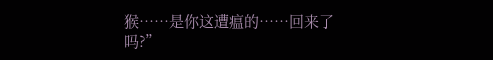猴……是你这遭瘟的……回来了吗?”